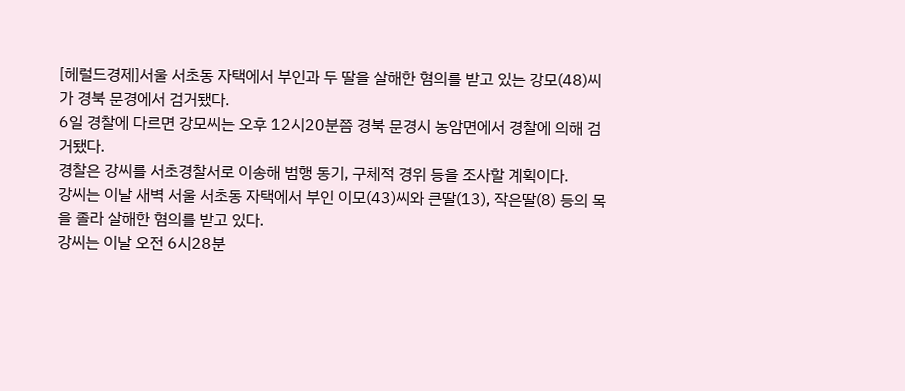[헤럴드경제]서울 서초동 자택에서 부인과 두 딸을 살해한 혐의를 받고 있는 강모(48)씨가 경북 문경에서 검거됐다.
6일 경찰에 다르면 강모씨는 오후 12시20분쯤 경북 문경시 농암면에서 경찰에 의해 검거됐다.
경찰은 강씨를 서초경찰서로 이송해 범행 동기, 구체적 경위 등을 조사할 계획이다.
강씨는 이날 새벽 서울 서초동 자택에서 부인 이모(43)씨와 큰딸(13), 작은딸(8) 등의 목을 졸라 살해한 혐의를 받고 있다.
강씨는 이날 오전 6시28분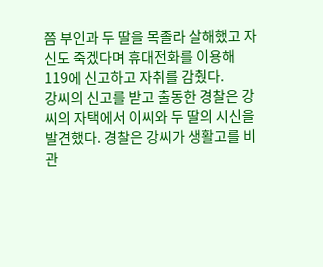쯤 부인과 두 딸을 목졸라 살해했고 자신도 죽겠다며 휴대전화를 이용해 119에 신고하고 자취를 감췄다.
강씨의 신고를 받고 출동한 경찰은 강씨의 자택에서 이씨와 두 딸의 시신을 발견했다. 경찰은 강씨가 생활고를 비관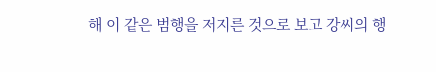해 이 같은 범행을 저지른 것으로 보고 강씨의 행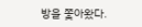방을 쫓아왔다.